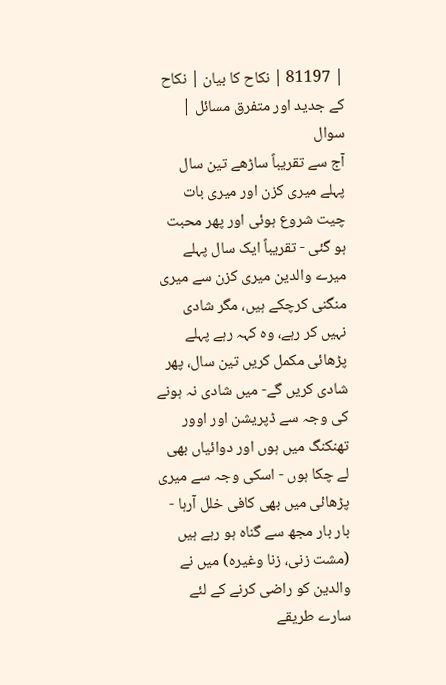| 81197 | نکاح کا بیان | نکاح کے جدید اور متفرق مسائل |
سوال
آج سے تقریباً ساڑھے تین سال پہلے میری کزن اور میری بات چیت شروع ہوئی اور پھر محبت ہو گئی - تقریباً ایک سال پہلے میرے والدین میری کزن سے میری منگنی کرچکے ہیں، مگر شادی نہیں کر رہے، وہ کہہ رہے پہلے پڑھائی مکمل کریں تین سال، پھر شادی کریں گے- میں شادی نہ ہونے کی وجہ سے ڈپریشن اور اوور تھنکنگ میں ہوں اور دوائیاں بھی لے چکا ہوں - اسکی وجہ سے میری پڑھائی میں بھی کافی خلل آرہا - بار بار مجھ سے گناہ ہو رہے ہیں (مشت زنی، زنا وغیرہ) میں نے والدین کو راضی کرنے کے لئے سارے طریقے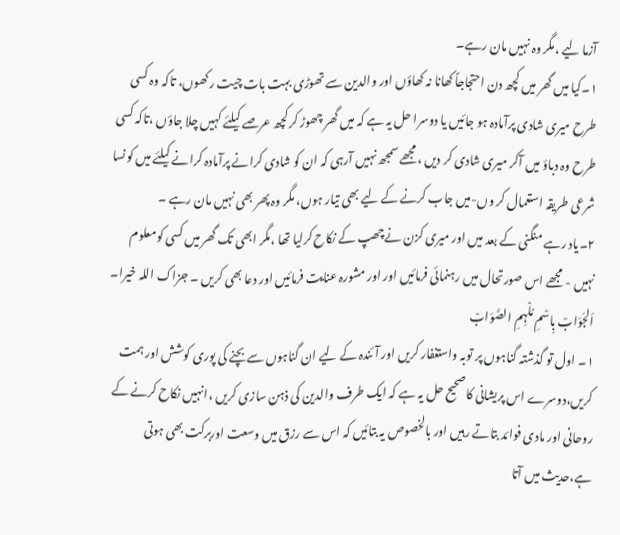آزما لیے ،مگر وہ نہیں مان رہے۔
۱۔کیا میں گھر میں کچھ دن احتجاجاً کھانا نہ کھاؤں اور والدین سے تھوڑی بہت بات چیت رکھوں، تاکہ وہ کسی طرح میری شادی پرآمادہ ہو جائیں یا دوسرا حل یہ ہے کہ میں گھر چھوڑ کر کچھ عرصے کیلئے کہیں چلا جاؤں ،تاکہ کسی طرح وہ دباؤ میں آکر میری شادی کر دیں ،مجھے سمجھ نہیں آرہی کہ ان کو شادی کرانے پرآمادہ کرانے کیلئے میں کونسا شرعی طریقہ استعمال کر وں-میں جاب کرنے کے لیے بھی تیار ہوں، مگر وہ پھر بھی نہیں مان رہے ۔
۲۔یاد رہے منگنی کے بعد میں اور میری کزن نےچھپ کے نکاح کرلیا تھا ،مگر ابھی تک گھر میں کسی کومعلوم نہیں - مجھے اس صورتحال میں رہنمائی فرمائیں اور اور مشورہ عنایت فرمائیں اور دعا بھی کریں ۔ جزاک اللہ خیرا۔
اَلجَوَابْ بِاسْمِ مُلْہِمِ الصَّوَابْ
۱۔ اول تو گذشتہ گناہوں پر توبہ واستغفار کریں اور آئندہ کے لیے ان گناہوں سے بچنے کی پوری کوشش اور ہمت کریں،دوسرے اس پریشانی کاصحیح حل یہ ہے کہ ایک طرف والدین کی ذہن سازی کریں ،انہیں نکاح کرنے کے روحانی اور مادی فوائد بتاتے رہیں اور بالخصوص یہ بتائیں کہ اس سے رزق میں وسعت اوربرکت بھی ہوتی ہے،حدیث میں آتا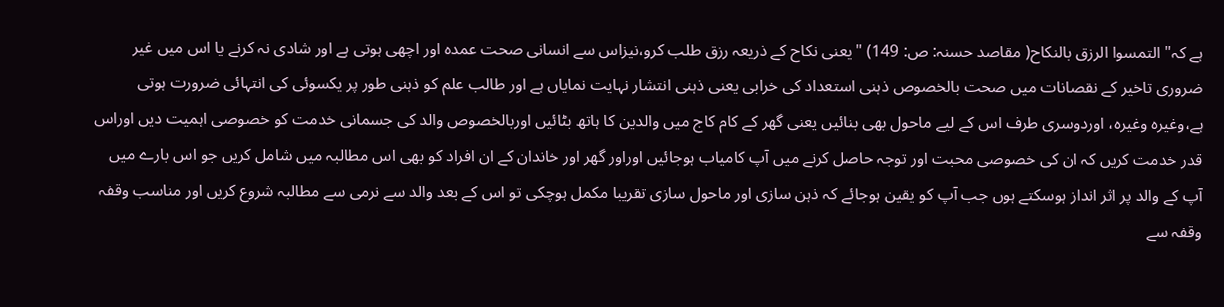ہے کہ" التمسوا الرزق بالنكاح( مقاصد حسنہ: ص: 149) "یعنی نکاح کے ذریعہ رزق طلب کرو،نیزاس سے انسانی صحت عمدہ اور اچھی ہوتی ہے اور شادی نہ کرنے یا اس میں غیر ضروری تاخیر کے نقصانات میں صحت بالخصوص ذہنی استعداد کی خرابی یعنی ذہنی انتشار نہایت نمایاں ہے اور طالب علم کو ذہنی طور پر یکسوئی کی انتہائی ضرورت ہوتی ہے،وغیرہ وغیرہ، اوردوسری طرف اس کے لیے ماحول بھی بنائیں یعنی گھر کے کام کاج میں والدین کا ہاتھ بٹائیں اوربالخصوص والد کی جسمانی خدمت کو خصوصی اہمیت دیں اوراس قدر خدمت کریں کہ ان کی خصوصی محبت اور توجہ حاصل کرنے میں آپ کامیاب ہوجائیں اوراور گھر اور خاندان کے ان افراد کو بھی اس مطالبہ میں شامل کریں جو اس بارے میں آپ کے والد پر اثر انداز ہوسکتے ہوں جب آپ کو یقین ہوجائے کہ ذہن سازی اور ماحول سازی تقریبا مکمل ہوچکی تو اس کے بعد والد سے نرمی سے مطالبہ شروع کریں اور مناسب وقفہ وقفہ سے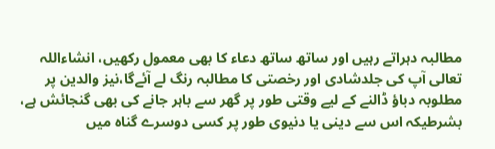مطالبہ دہراتے رہیں اور ساتھ ساتھ دعاء کا بھی معمول رکھیں، انشاءاللہ تعالی آپ کی جلدشادی اور رخصتی کا مطالبہ رنگ لے آئےگا،نیز والدین پر مطلوبہ دباؤ ڈالنے کے لیے وقتی طور پر گھر سے باہر جانے کی بھی گنجائش ہے، بشرطیکہ اس سے دینی یا دنیوی طور پر کسی دوسرے گناہ میں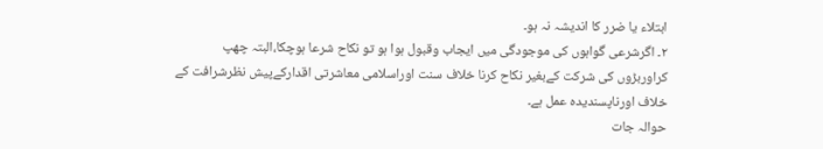ابتلاء یا ضرر کا اندیشہ نہ ہو۔
۲۔ اگرشرعی گواہوں کی موجودگی میں ایجاب وقبول ہوا ہو تو نکاح شرعا ہوچکا،البتہ چھپ کراوربڑوں کی شرکت کےبغیر نکاح کرنا خلاف سنت اوراسلامی معاشرتی اقدارکےپیش نظرشرافت کے خلاف اورناپسندیدہ عمل ہے۔
حوالہ جات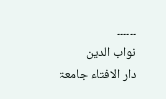۔۔۔۔۔۔
نواب الدین
دار الافتاء جامعۃ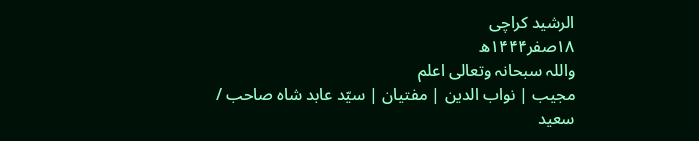الرشید کراچی
۱۸صفر۱۴۴۴ھ
واللہ سبحانہ وتعالی اعلم
مجیب | نواب الدین | مفتیان | سیّد عابد شاہ صاحب / سعید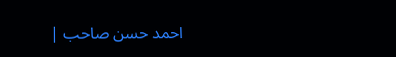احمد حسن صاحب |